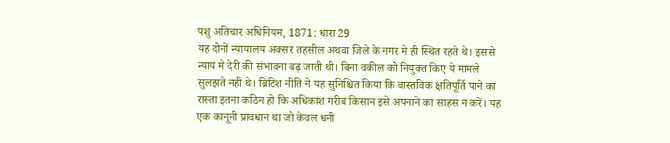पशु अतिचार अधिनियम, 1871: धारा 29
यह दोनों न्यायालय अक्सर तहसील अथवा जिले के नगर मे ही स्थित रहते थे। इससे न्याय मे देरी की संभावना बढ़ जाती थी। बिना वकील को नियुक्त किए ये मामले सुलझते नहीं थे। ब्रिटिश नीति ने यह सुनिश्चित किया कि वास्तविक क्षतिपूर्ति पाने का रास्ता इतना कठिन हो कि अधिकांश गरीब किसान इसे अपनाने का साहस न करें। यह एक कानूनी प्रावधान था जो केवल धनी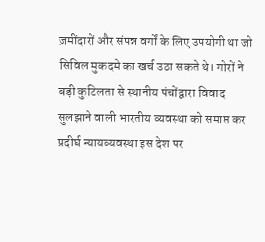ज़मींदारों और संपन्न वर्गों के लिए उपयोगी था जो सिविल मुकदमे का खर्च उठा सकते थे। गोरों ने बड़ी कुटिलता से स्थानीय पंचोंद्वारा विवाद सुलझाने वाली भारतीय व्यवस्था को समाप्त कर प्रदीर्घ न्यायव्यवस्था इस देश पर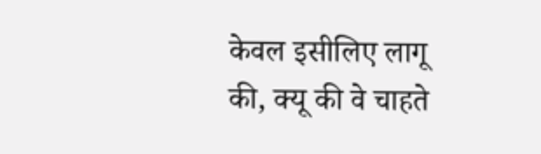केवल इसीलिए लागू की, क्यू की वे चाहते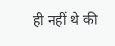ही नहीं थे की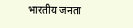भारतीय जनता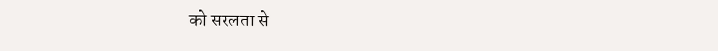को सरलता से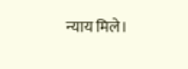न्याय मिले।